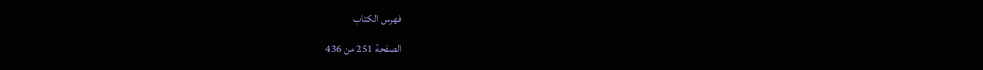فهرس الكتاب

الصفحة 251 من 436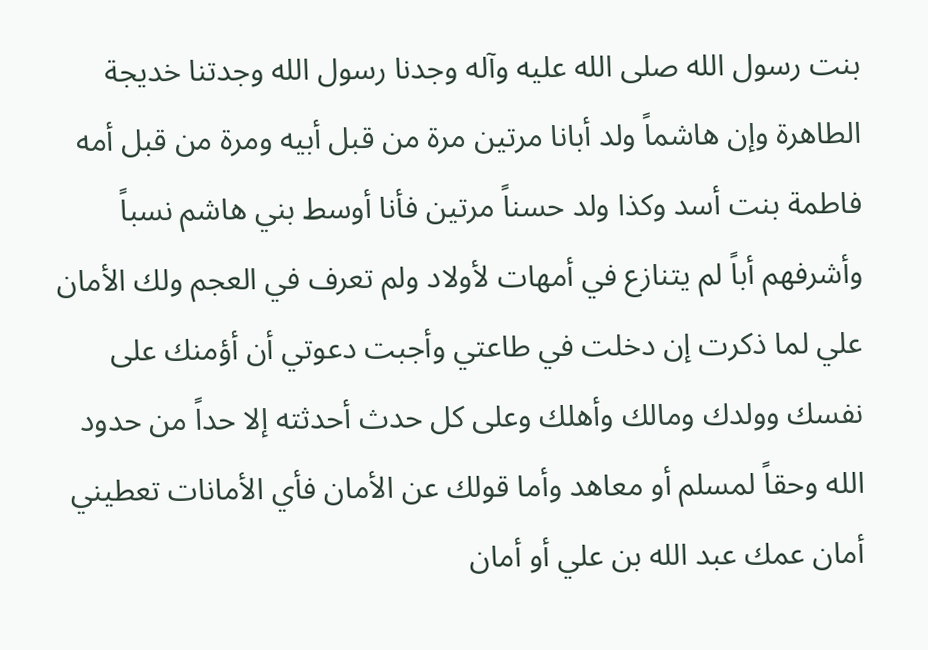بنت رسول الله صلى الله عليه وآله وجدنا رسول الله وجدتنا خديجة الطاهرة وإن هاشماً ولد أبانا مرتين مرة من قبل أبيه ومرة من قبل أمه فاطمة بنت أسد وكذا ولد حسناً مرتين فأنا أوسط بني هاشم نسباً وأشرفهم أباً لم يتنازع في أمهات لأولاد ولم تعرف في العجم ولك الأمان علي لما ذكرت إن دخلت في طاعتي وأجبت دعوتي أن أؤمنك على نفسك وولدك ومالك وأهلك وعلى كل حدث أحدثته إلا حداً من حدود الله وحقاً لمسلم أو معاهد وأما قولك عن الأمان فأي الأمانات تعطيني أمان عمك عبد الله بن علي أو أمان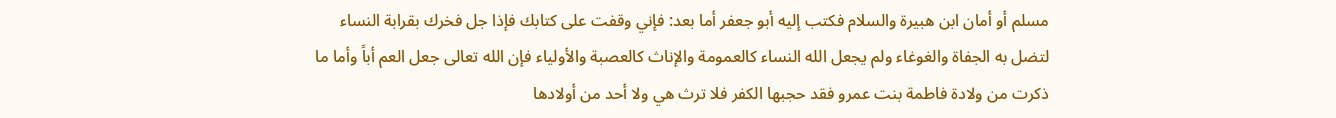مسلم أو أمان ابن هبيرة والسلام فكتب إليه أبو جعفر أما بعد: فإني وقفت على كتابك فإذا جل فخرك بقرابة النساء لتضل به الجفاة والغوغاء ولم يجعل الله النساء كالعمومة والإناث كالعصبة والأولياء فإن الله تعالى جعل العم أباً وأما ما ذكرت من ولادة فاطمة بنت عمرو فقد حجبها الكفر فلا ترث هي ولا أحد من أولادها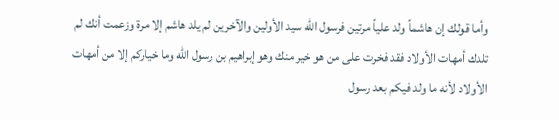وأما قولك إن هاشماً ولد علياً مرتين فرسول الله سيد الأولين والآخرين لم يلد هاشم إلا مرة وزعمت أنك لم تلدك أمهات الأولاد فقد فخرت على من هو خير منك وهو إبراهيم بن رسول الله وما خياركم إلا من أمهات الأولاد لأنه ما ولد فيكم بعد رسول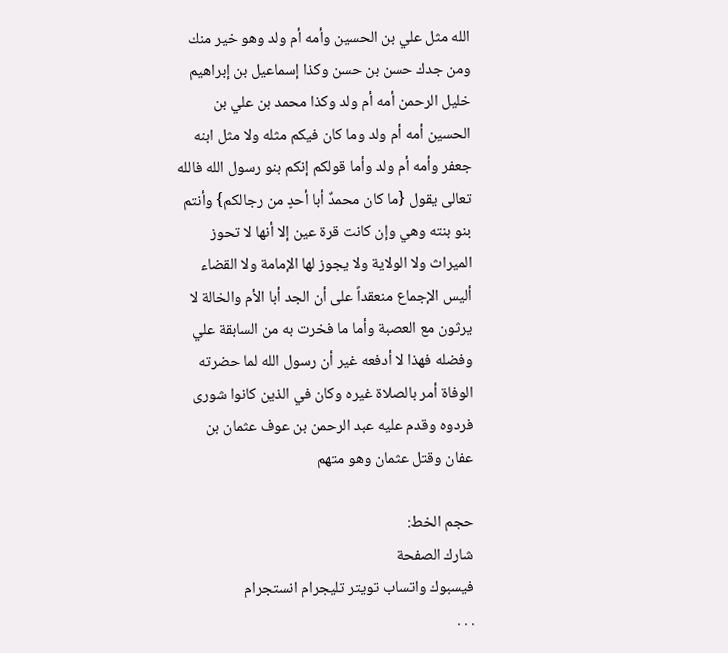الله مثل علي بن الحسين وأمه أم ولد وهو خير منك ومن جدك حسن بن حسن وكذا إسماعيل بن إبراهيم خليل الرحمن أمه أم ولد وكذا محمد بن علي بن الحسين أمه أم ولد وما كان فيكم مثله ولا مثل ابنه جعفر وأمه أم ولد وأما قولكم إنكم بنو رسول الله فالله تعالى يقول {ما كان محمدٌ أبا أحدٍ من رجالكم} وأنتم بنو بنته وهي وإن كانت قرة عين إلا أنها لا تحوز الميراث ولا الولاية ولا يجوز لها الإمامة ولا القضاء أليس الإجماع منعقداً على أن الجد أبا الأم والخالة لا يرثون مع العصبة وأما ما فخرت به من السابقة علي وفضله فهذا لا أدفعه غير أن رسول الله لما حضرته الوفاة أمر بالصلاة غيره وكان في الذين كانوا شورى فردوه وقدم عليه عبد الرحمن بن عوف عثمان بن عفان وقتل عثمان وهو متهم

حجم الخط:
شارك الصفحة
فيسبوك واتساب تويتر تليجرام انستجرام
. . .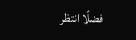فضلًا انتظر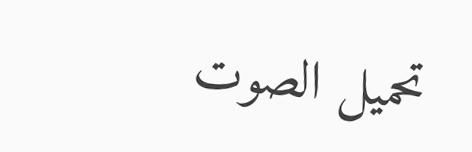تحميل الصوت